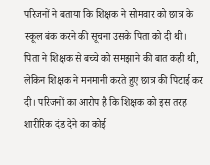परिजनों ने बताया कि शिक्षक ने सोमवार को छात्र के स्कूल बंक करने की सूचना उसके पिता को दी थी। पिता ने शिक्षक से बच्चे को समझाने की बात कही थी, लेकिन शिक्षक ने मनमानी करते हुए छात्र की पिटाई कर दी। परिजनों का आरोप है कि शिक्षक को इस तरह शारीरिक दंड देने का कोई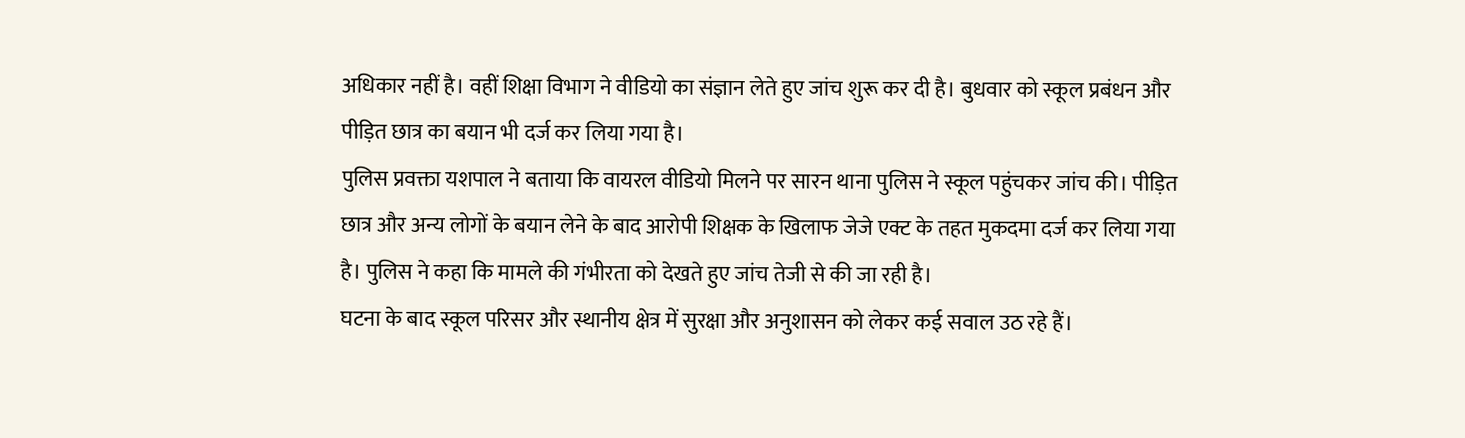अधिकार नहीं है। वहीं शिक्षा विभाग ने वीडियो का संज्ञान लेते हुए जांच शुरू कर दी है। बुधवार को स्कूल प्रबंधन और पीड़ित छात्र का बयान भी दर्ज कर लिया गया है।
पुलिस प्रवक्ता यशपाल ने बताया कि वायरल वीडियो मिलने पर सारन थाना पुलिस ने स्कूल पहुंचकर जांच की। पीड़ित छात्र और अन्य लोगों के बयान लेने के बाद आरोपी शिक्षक के खिलाफ जेजे एक्ट के तहत मुकदमा दर्ज कर लिया गया है। पुलिस ने कहा कि मामले की गंभीरता को देखते हुए जांच तेजी से की जा रही है।
घटना के बाद स्कूल परिसर और स्थानीय क्षेत्र में सुरक्षा और अनुशासन को लेकर कई सवाल उठ रहे हैं।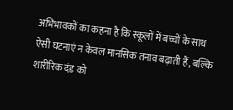अभिभावकों का कहना है कि स्कूलों में बच्चों के साथ ऐसी घटनाएं न केवल मानसिक तनाव बढ़ाती हैं, बल्कि शारीरिक दंड को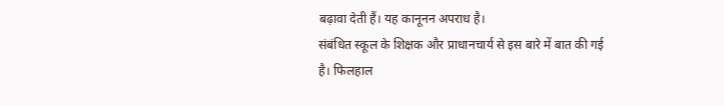बढ़ावा देती हैं। यह कानूनन अपराध है।
संबंधित स्कूल के शिक्षक और प्राधानचार्य से इस बारे में बात की गई है। फिलहाल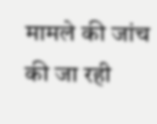मामले की जांच की जा रही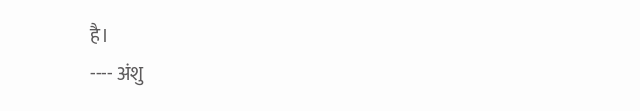है।
---- अंशु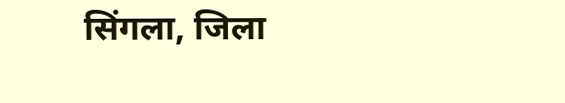सिंगला, जिला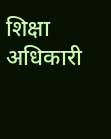शिक्षा अधिकारी